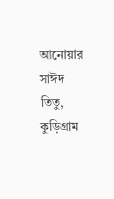আনোয়ার সাঈদ তিতু, কুড়িগ্রাম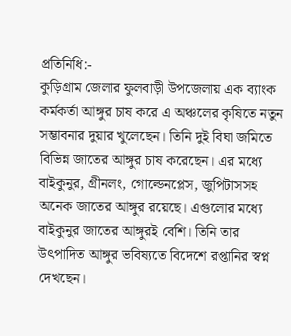প্রতিনিধি:-
কুড়িগ্রাম জেলার ফুলবাড়ী উপজেলায় এক ব্যাংক কর্মকর্তা আঙ্গুর চাষ করে এ অঞ্চলের কৃষিতে নতুন সম্ভাবনার দুয়ার খুলেছেন। তিনি দুই বিঘা জমিতে বিভিন্ন জাতের আঙ্গুর চাষ করেছেন। এর মধ্যে বাইকুনুর, গ্রীনলং, গোল্ডেনপ্লেস, জুপিটাসসহ অনেক জাতের আঙ্গুর রয়েছে। এগুলোর মধ্যে বাইকুনুর জাতের আঙ্গুরই বেশি। তিনি তার উৎপাদিত আঙ্গুর ভবিষ্যতে বিদেশে রপ্তানির স্বপ্ন দেখছেন।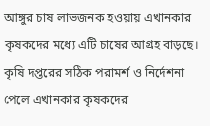আঙ্গুর চাষ লাভজনক হওয়ায় এখানকার কৃষকদের মধ্যে এটি চাষের আগ্রহ বাড়ছে। কৃষি দপ্তরের সঠিক পরামর্শ ও নির্দেশনা পেলে এখানকার কৃষকদের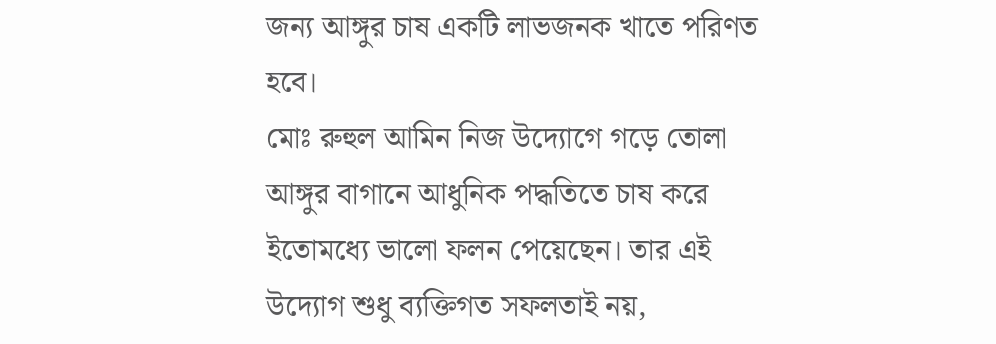জন্য আঙ্গুর চাষ একটি লাভজনক খাতে পরিণত হবে।
মোঃ রুহুল আমিন নিজ উদ্যোগে গড়ে তোলা আঙ্গুর বাগানে আধুনিক পদ্ধতিতে চাষ করে ইতোমধ্যে ভালো ফলন পেয়েছেন। তার এই উদ্যোগ শুধু ব্যক্তিগত সফলতাই নয়,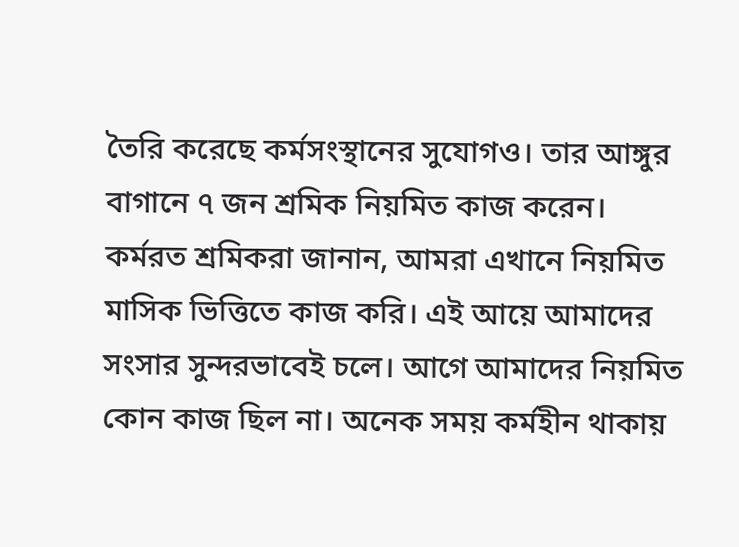তৈরি করেছে কর্মসংস্থানের সুযোগও। তার আঙ্গুর বাগানে ৭ জন শ্রমিক নিয়মিত কাজ করেন। কর্মরত শ্রমিকরা জানান, আমরা এখানে নিয়মিত মাসিক ভিত্তিতে কাজ করি। এই আয়ে আমাদের সংসার সুন্দরভাবেই চলে। আগে আমাদের নিয়মিত কোন কাজ ছিল না। অনেক সময় কর্মহীন থাকায়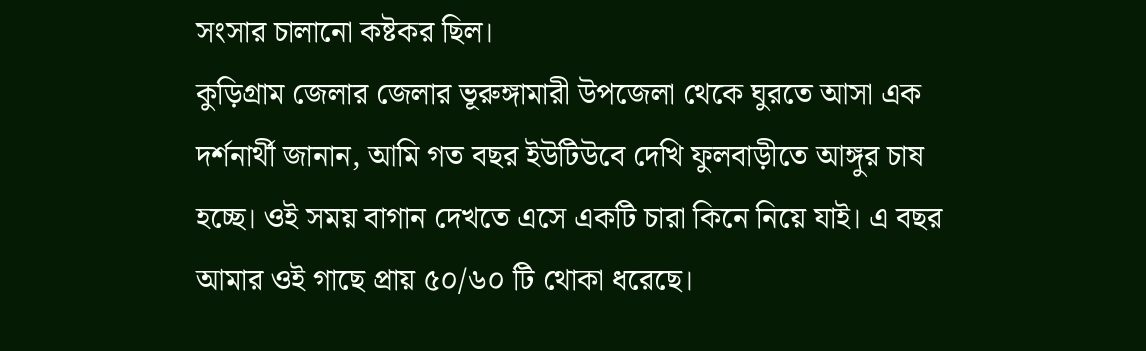সংসার চালানো কষ্টকর ছিল।
কুড়িগ্রাম জেলার জেলার ভূরুঙ্গামারী উপজেলা থেকে ঘুরতে আসা এক দর্শনার্থী জানান, আমি গত বছর ইউটিউবে দেখি ফুলবাড়ীতে আঙ্গুর চাষ হচ্ছে। ওই সময় বাগান দেখতে এসে একটি চারা কিনে নিয়ে যাই। এ বছর আমার ওই গাছে প্রায় ৫০/৬০ টি থোকা ধরেছে।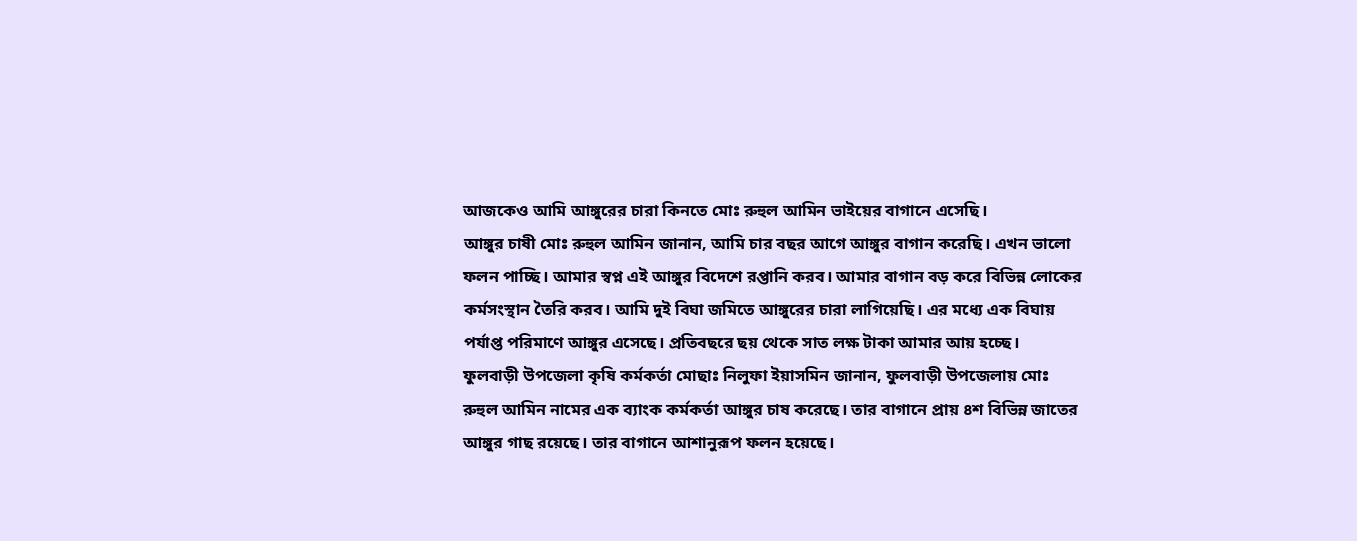আজকেও আমি আঙ্গুরের চারা কিনতে মোঃ রুহুল আমিন ভাইয়ের বাগানে এসেছি।
আঙ্গুর চাষী মোঃ রুহুল আমিন জানান, আমি চার বছর আগে আঙ্গুর বাগান করেছি। এখন ভালো ফলন পাচ্ছি। আমার স্বপ্ন এই আঙ্গুর বিদেশে রপ্তানি করব। আমার বাগান বড় করে বিভিন্ন লোকের কর্মসংস্থান তৈরি করব। আমি দুই বিঘা জমিতে আঙ্গুরের চারা লাগিয়েছি। এর মধ্যে এক বিঘায় পর্যাপ্ত পরিমাণে আঙ্গুর এসেছে। প্রতিবছরে ছয় থেকে সাত লক্ষ টাকা আমার আয় হচ্ছে।
ফুলবাড়ী উপজেলা কৃষি কর্মকর্তা মোছাঃ নিলুফা ইয়াসমিন জানান, ফুলবাড়ী উপজেলায় মোঃ রুহুল আমিন নামের এক ব্যাংক কর্মকর্তা আঙ্গুর চাষ করেছে। তার বাগানে প্রায় ৪শ বিভিন্ন জাতের আঙ্গুর গাছ রয়েছে। তার বাগানে আশানুরূপ ফলন হয়েছে।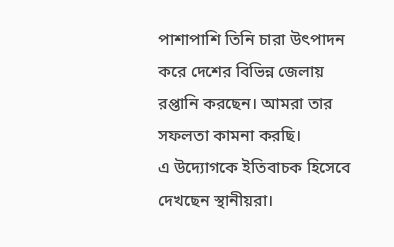পাশাপাশি তিনি চারা উৎপাদন করে দেশের বিভিন্ন জেলায় রপ্তানি করছেন। আমরা তার সফলতা কামনা করছি।
এ উদ্যোগকে ইতিবাচক হিসেবে দেখছেন স্থানীয়রা।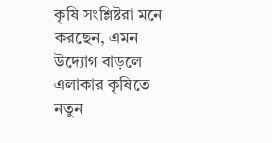কৃষি সংশ্লিষ্টরা মনে করছেন, এমন উদ্যোগ বাড়লে এলাকার কৃষিতে নতুন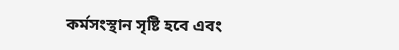কর্মসংস্থান সৃষ্টি হবে এবং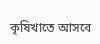কৃষিখাতে আসবে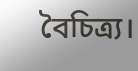বৈচিত্র্য।